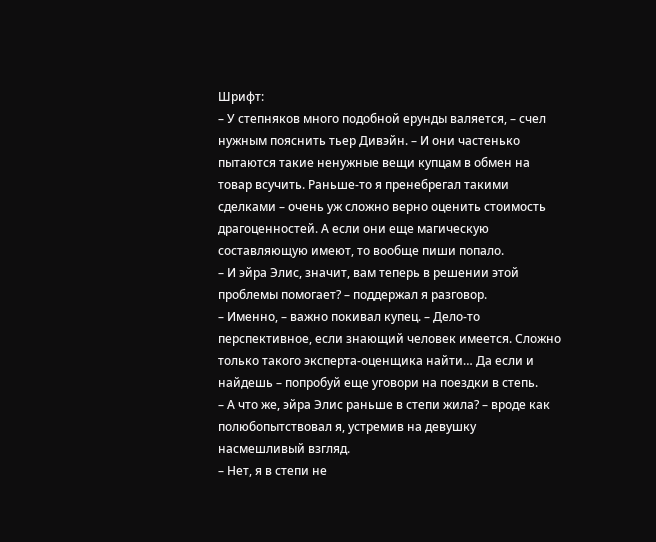Шрифт:
– У степняков много подобной ерунды валяется, – счел нужным пояснить тьер Дивэйн. – И они частенько пытаются такие ненужные вещи купцам в обмен на товар всучить. Раньше-то я пренебрегал такими сделками – очень уж сложно верно оценить стоимость драгоценностей. А если они еще магическую составляющую имеют, то вообще пиши попало.
– И эйра Элис, значит, вам теперь в решении этой проблемы помогает? – поддержал я разговор.
– Именно, – важно покивал купец. – Дело-то перспективное, если знающий человек имеется. Сложно только такого эксперта-оценщика найти… Да если и найдешь – попробуй еще уговори на поездки в степь.
– А что же, эйра Элис раньше в степи жила? – вроде как полюбопытствовал я, устремив на девушку насмешливый взгляд.
– Нет, я в степи не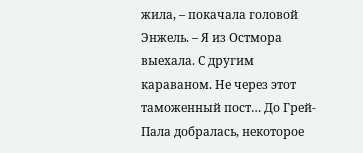жила, – покачала головой Энжель. – Я из Остмора выехала. С другим караваном. Не через этот таможенный пост… До Грей-Пала добралась, некоторое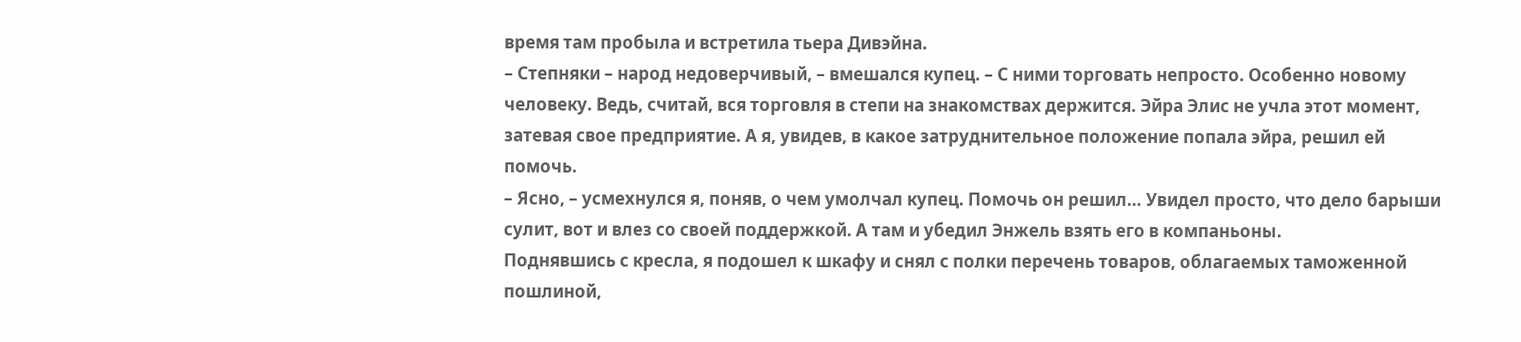время там пробыла и встретила тьера Дивэйна.
– Степняки – народ недоверчивый, – вмешался купец. – С ними торговать непросто. Особенно новому человеку. Ведь, считай, вся торговля в степи на знакомствах держится. Эйра Элис не учла этот момент, затевая свое предприятие. А я, увидев, в какое затруднительное положение попала эйра, решил ей помочь.
– Ясно, – усмехнулся я, поняв, о чем умолчал купец. Помочь он решил… Увидел просто, что дело барыши сулит, вот и влез со своей поддержкой. А там и убедил Энжель взять его в компаньоны.
Поднявшись с кресла, я подошел к шкафу и снял с полки перечень товаров, облагаемых таможенной пошлиной,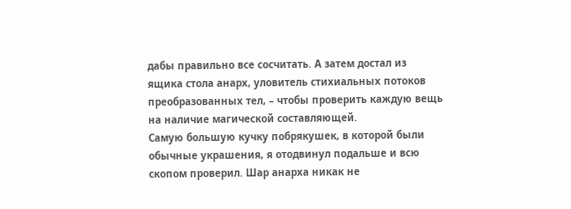дабы правильно все сосчитать. А затем достал из ящика стола анарх, уловитель стихиальных потоков преобразованных тел, – чтобы проверить каждую вещь на наличие магической составляющей.
Самую большую кучку побрякушек, в которой были обычные украшения, я отодвинул подальше и всю скопом проверил. Шар анарха никак не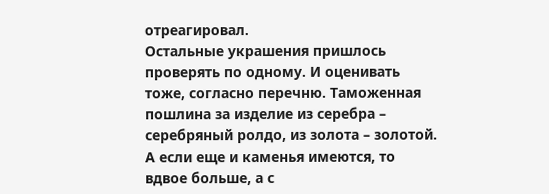отреагировал.
Остальные украшения пришлось проверять по одному. И оценивать тоже, согласно перечню. Таможенная пошлина за изделие из серебра – серебряный ролдо, из золота – золотой. А если еще и каменья имеются, то вдвое больше, а с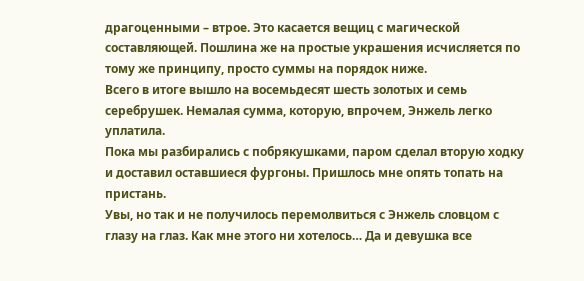драгоценными – втрое. Это касается вещиц с магической составляющей. Пошлина же на простые украшения исчисляется по тому же принципу, просто суммы на порядок ниже.
Всего в итоге вышло на восемьдесят шесть золотых и семь серебрушек. Немалая сумма, которую, впрочем, Энжель легко уплатила.
Пока мы разбирались с побрякушками, паром сделал вторую ходку и доставил оставшиеся фургоны. Пришлось мне опять топать на пристань.
Увы, но так и не получилось перемолвиться с Энжель словцом с глазу на глаз. Как мне этого ни хотелось… Да и девушка все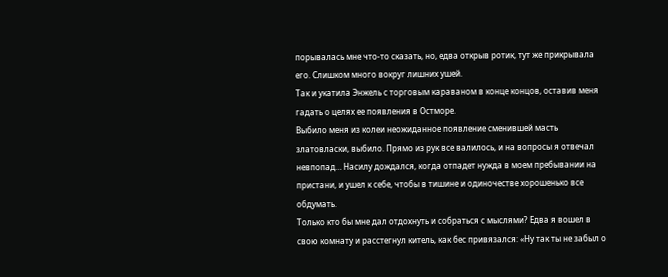порывалась мне что-то сказать, но, едва открыв ротик, тут же прикрывала его. Слишком много вокруг лишних ушей.
Так и укатила Энжель с торговым караваном в конце концов, оставив меня гадать о целях ее появления в Остморе.
Выбило меня из колеи неожиданное появление сменившей масть златовласки, выбило. Прямо из рук все валилось, и на вопросы я отвечал невпопад… Насилу дождался, когда отпадет нужда в моем пребывании на пристани, и ушел к себе, чтобы в тишине и одиночестве хорошенько все обдумать.
Только кто бы мне дал отдохнуть и собраться с мыслями? Едва я вошел в свою комнату и расстегнул китель, как бес привязался: «Ну так ты не забыл о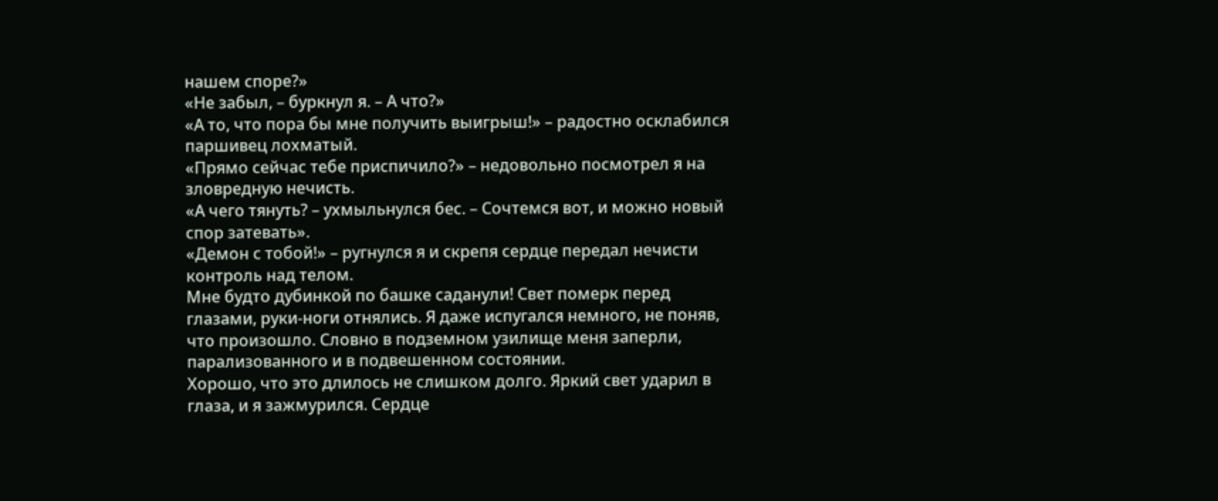нашем споре?»
«Не забыл, – буркнул я. – А что?»
«А то, что пора бы мне получить выигрыш!» – радостно осклабился паршивец лохматый.
«Прямо сейчас тебе приспичило?» – недовольно посмотрел я на зловредную нечисть.
«А чего тянуть? – ухмыльнулся бес. – Сочтемся вот, и можно новый спор затевать».
«Демон с тобой!» – ругнулся я и скрепя сердце передал нечисти контроль над телом.
Мне будто дубинкой по башке саданули! Свет померк перед глазами, руки-ноги отнялись. Я даже испугался немного, не поняв, что произошло. Словно в подземном узилище меня заперли, парализованного и в подвешенном состоянии.
Хорошо, что это длилось не слишком долго. Яркий свет ударил в глаза, и я зажмурился. Сердце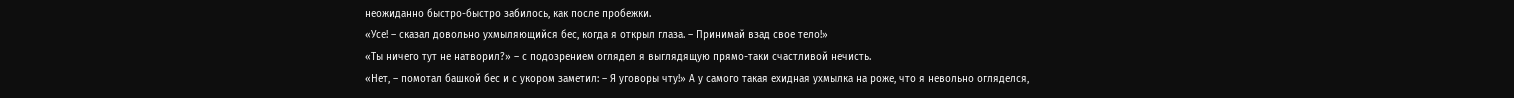неожиданно быстро-быстро забилось, как после пробежки.
«Усе! – сказал довольно ухмыляющийся бес, когда я открыл глаза. – Принимай взад свое тело!»
«Ты ничего тут не натворил?» – с подозрением оглядел я выглядящую прямо-таки счастливой нечисть.
«Нет, – помотал башкой бес и с укором заметил: – Я уговоры чту!» А у самого такая ехидная ухмылка на роже, что я невольно огляделся,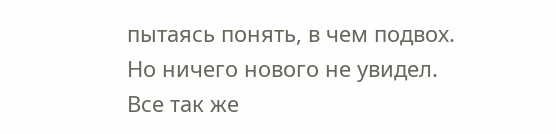пытаясь понять, в чем подвох. Но ничего нового не увидел. Все так же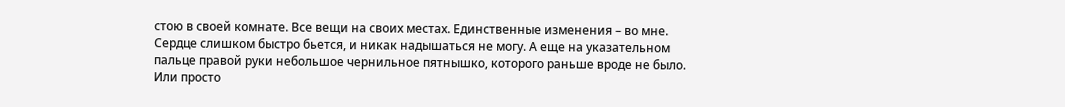стою в своей комнате. Все вещи на своих местах. Единственные изменения – во мне. Сердце слишком быстро бьется, и никак надышаться не могу. А еще на указательном пальце правой руки небольшое чернильное пятнышко, которого раньше вроде не было. Или просто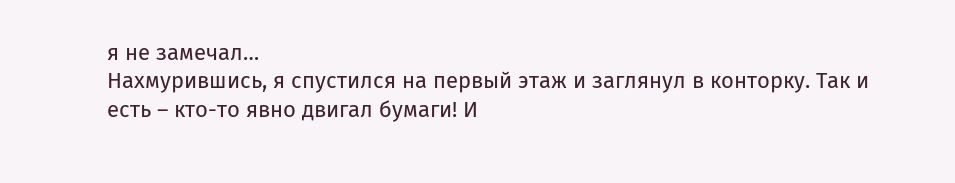я не замечал…
Нахмурившись, я спустился на первый этаж и заглянул в конторку. Так и есть – кто-то явно двигал бумаги! И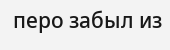перо забыл из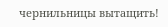чернильницы вытащить!